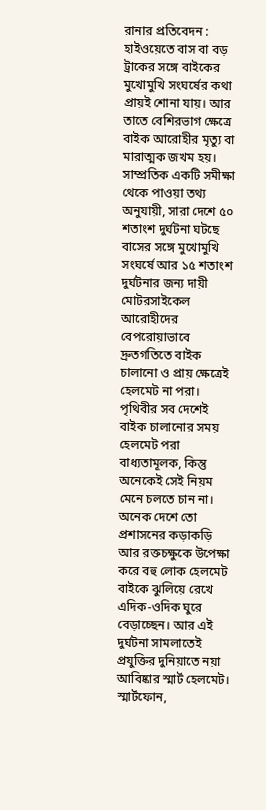রানার প্রতিবেদন : হাইওয়েতে বাস বা বড় ট্ৰাকের সঙ্গে বাইকের মুখোমুখি সংঘৰ্ষের কথা প্ৰায়ই শোনা যায়। আর তাতে বেশিরভাগ ক্ষেত্ৰে বাইক আরোহীর মৃত্যু বা মারাত্মক জখম হয়। সাম্প্ৰতিক একটি সমীক্ষা থেকে পাওয়া তথ্য অনুযায়ী, সারা দেশে ৫০ শতাংশ দুৰ্ঘটনা ঘটছে বাসের সঙ্গে মুখোমুখি সংঘৰ্ষে আর ১৫ শতাংশ দুৰ্ঘটনার জন্য দায়ী মোটরসাইকেল আরোহীদের বেপরোয়াভাবে দ্ৰুতগতিতে বাইক চালানো ও প্ৰায় ক্ষেত্ৰেই হেলমেট না পরা। পৃথিবীর সব দেশেই বাইক চালানোর সময় হেলমেট পরা বাধ্যতামূলক, কিন্তু অনেকেই সেই নিয়ম মেনে চলতে চান না।
অনেক দেশে তো প্ৰশাসনের কড়াকড়ি আর রক্তচক্ষুকে উপেক্ষা করে বহু লোক হেলমেট বাইকে ঝুলিয়ে রেখে এদিক-ওদিক ঘুরে বেড়াচ্ছেন। আর এই দুৰ্ঘটনা সামলাতেই প্ৰযুক্তির দুনিয়াতে নয়া আবিষ্কার স্মাৰ্ট হেলমেট। স্মাৰ্টফোন,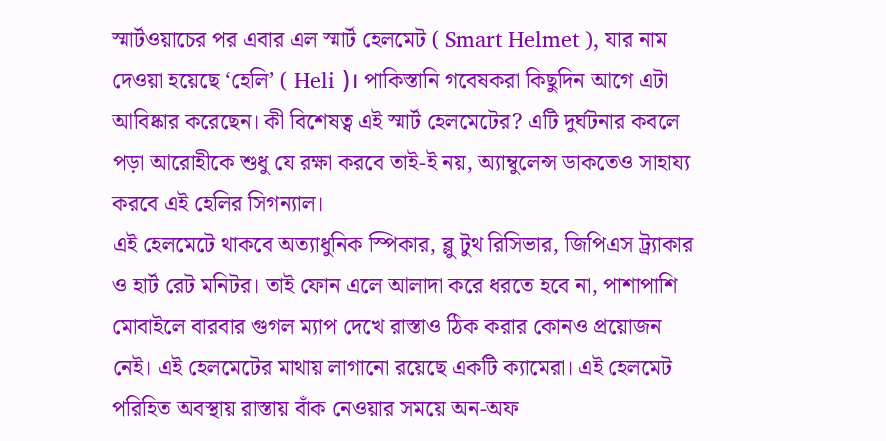স্মাৰ্টওয়াচের পর এবার এল স্মাৰ্ট হেলমেট ( Smart Helmet ), যার নাম দেওয়া হয়েছে ‘হেলি’ ( Heli )। পাকিস্তানি গবেষকরা কিছুদিন আগে এটা আবিষ্কার করেছেন। কী বিশেষত্ব এই স্মাৰ্ট হেলমেটের? এটি দুৰ্ঘটনার কবলে পড়া আরোহীকে শুধু যে রক্ষা করবে তাই-ই নয়, অ্যাম্বুলেন্স ডাকতেও সাহায্য করবে এই হেলির সিগন্যাল।
এই হেলমেটে থাকবে অত্যাধুনিক স্পিকার, ব্লু টুথ রিসিভার, জিপিএস ট্ৰ্যাকার ও হাৰ্ট রেট মনিটর। তাই ফোন এলে আলাদা করে ধরতে হবে না, পাশাপাশি মোবাইলে বারবার গুগল ম্যাপ দেখে রাস্তাও ঠিক করার কোনও প্ৰয়োজন নেই। এই হেলমেটের মাথায় লাগানো রয়েছে একটি ক্যামেরা। এই হেলমেট পরিহিত অবস্থায় রাস্তায় বাঁক নেওয়ার সময়ে অন-অফ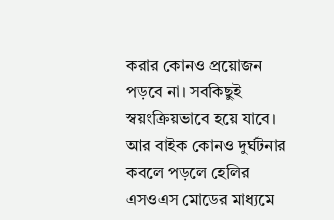করার কোনও প্ৰয়োজন পড়বে না। সবকিছুই স্বয়ংক্ৰিয়ভাবে হয়ে যাবে।
আর বাইক কোনও দুৰ্ঘটনার কবলে পড়লে হেলির এসওএস মোডের মাধ্যমে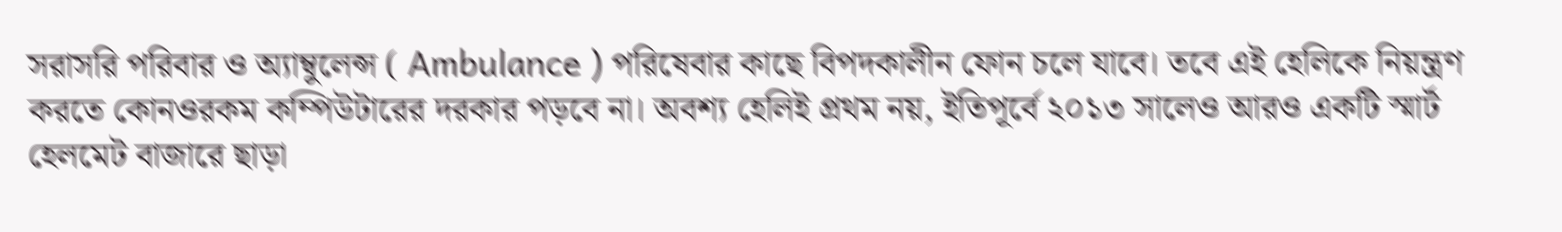সরাসরি পরিবার ও অ্যাম্বুলেন্স ( Ambulance ) পরিষেবার কাছে বিপদকালীন ফোন চলে যাবে। তবে এই হেলিকে নিয়ন্ত্ৰণ করতে কোনওরকম কম্পিউটারের দরকার পড়বে না। অবশ্য হেলিই প্ৰথম নয়, ইতিপূৰ্বে ২০১৩ সালেও আরও একটি স্মাৰ্ট হেলমেট বাজারে ছাড়া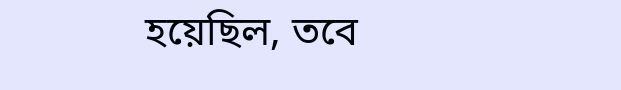হয়েছিল, তবে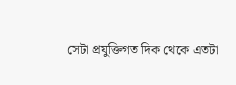সেটা প্ৰযুক্তিগত দিক থেকে এতটা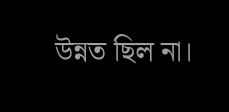উন্নত ছিল না।